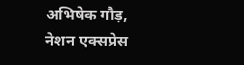अभिषेक गौड़,
नेशन एक्सप्रेस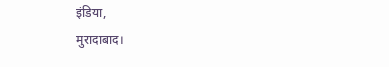इंडिया,
मुरादाबाद।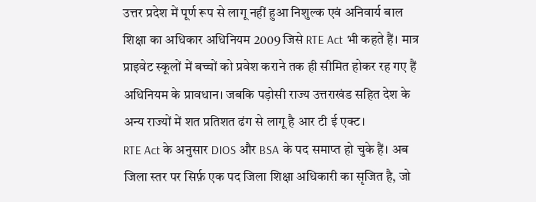उत्तर प्रदेश में पूर्ण रूप से लागू नहीं हुआ निशुल्क एवं अनिवार्य बाल शिक्षा का अधिकार अधिनियम 2009 जिसे RTE Act भी कहते हैं। मात्र प्राइवेट स्कूलों में बच्चों को प्रवेश कराने तक ही सीमित होकर रह गए हैं अधिनियम के प्रावधान। जबकि पड़ोसी राज्य उत्तराखंड सहित देश के अन्य राज्यों में शत प्रतिशत ढंग से लागू है आर टी ई एक्ट।
RTE Act के अनुसार DIOS और BSA के पद समाप्त हो चुके हैं। अब जिला स्तर पर सिर्फ़ एक पद जिला शिक्षा अधिकारी का सृजित है, जो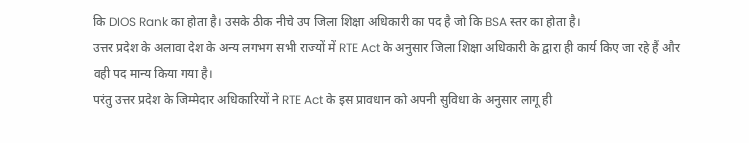कि DIOS Rank का होता है। उसके ठीक नीचे उप जिला शिक्षा अधिकारी का पद है जो कि BSA स्तर का होता है।
उत्तर प्रदेश के अलावा देश के अन्य लगभग सभी राज्यों में RTE Act के अनुसार जिला शिक्षा अधिकारी के द्वारा ही कार्य किए जा रहे हैं और वही पद मान्य किया गया है।
परंतु उत्तर प्रदेश के जिम्मेदार अधिकारियों ने RTE Act के इस प्रावधान को अपनी सुविधा के अनुसार लागू ही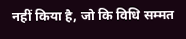नहीं किया है, जो कि विधि सम्मत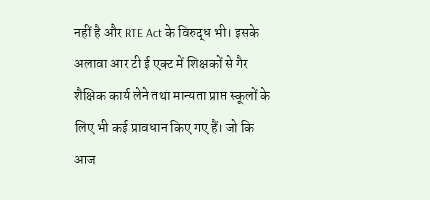नहीं है और RTE Act के विरुद्ध भी। इसके अलावा आर टी ई एक्ट में शिक्षकों से गैर शैक्षिक कार्य लेने तथा मान्यता प्राप्त स्कूलों के लिए भी कई प्रावधान किए गए हैं। जो कि आज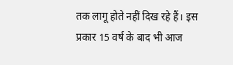तक लागू होते नहीं दिख रहे हैं। इस प्रकार 15 वर्ष के बाद भी आज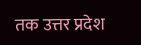तक उत्तर प्रदेश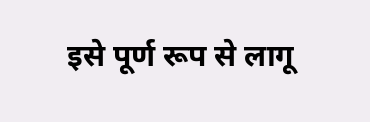इसे पूर्ण रूप से लागू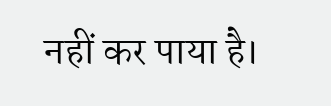नहीं कर पाया है।